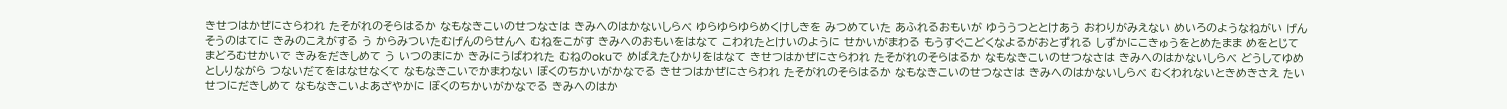きせつはかぜにさらわれ たそがれのそらはるか なもなきこいのせつなさは きみへのはかないしらべ ゆらゆらゆらめくけしきを みつめていた あふれるおもいが ゆううつととけあう おわりがみえない めいろのようなねがい げんそうのはてに きみのこえがする う からみついたむげんのらせんへ むねをこがす きみへのおもいをはなて こわれたとけいのように せかいがまわる もうすぐこどくなよるがおとずれる しずかにこきゅうをとめたまま めをとじて まどろむせかいで きみをだきしめて う いつのまにか きみにうばわれた むねのokuで めばえたひかりをはなて きせつはかぜにさらわれ たそがれのそらはるか なもなきこいのせつなさは きみへのはかないしらべ どうしてゆめとしりながら つないだてをはなせなくて なもなきこいでかまわない ぼくのちかいがかなでる きせつはかぜにさらわれ たそがれのそらはるか なもなきこいのせつなさは きみへのはかないしらべ むくわれないときめきさえ たいせつにだきしめて なもなきこいよあざやかに ぼくのちかいがかなでる きみへのはか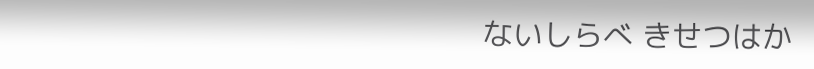ないしらべ きせつはか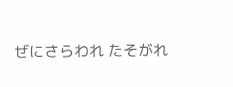ぜにさらわれ たそがれ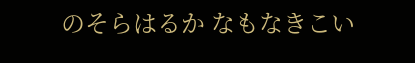のそらはるか なもなきこい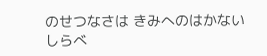のせつなさは きみへのはかないしらべ